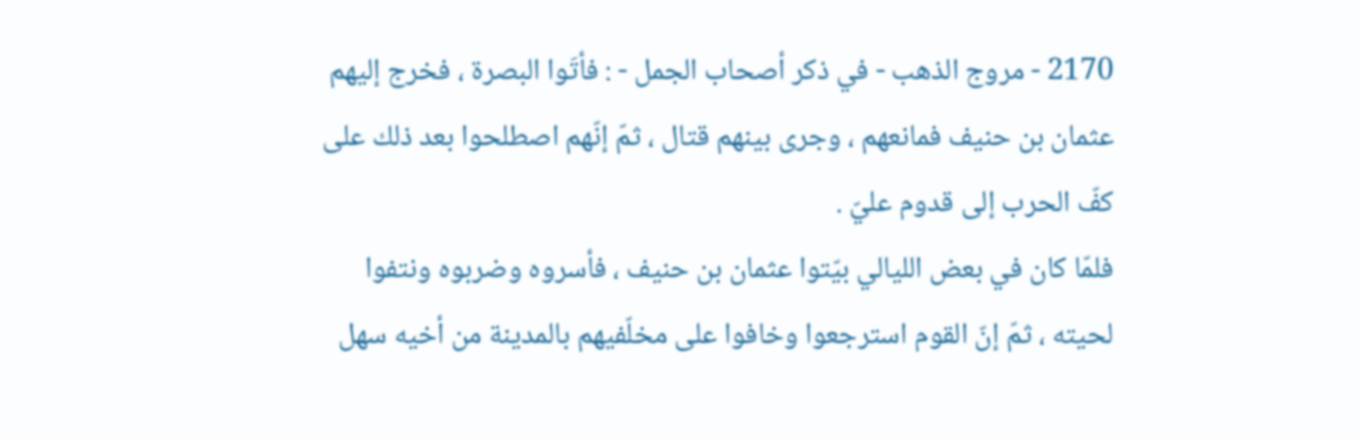2170 - مروج الذهب - في ذكر أصحاب الجمل - : فأتَوا البصرة ، فخرج إليهم
عثمان بن حنيف فمانعهم ، وجرى بينهم قتال ، ثمّ إنّهم اصطلحوا بعد ذلك على
كفّ الحرب إلى قدوم عليّ .
فلمّا كان في بعض الليالي بيّتوا عثمان بن حنيف ، فأسروه وضربوه ونتفوا
لحيته ، ثمّ إنّ القوم استرجعوا وخافوا على مخلّفيهم بالمدينة من أخيه سهل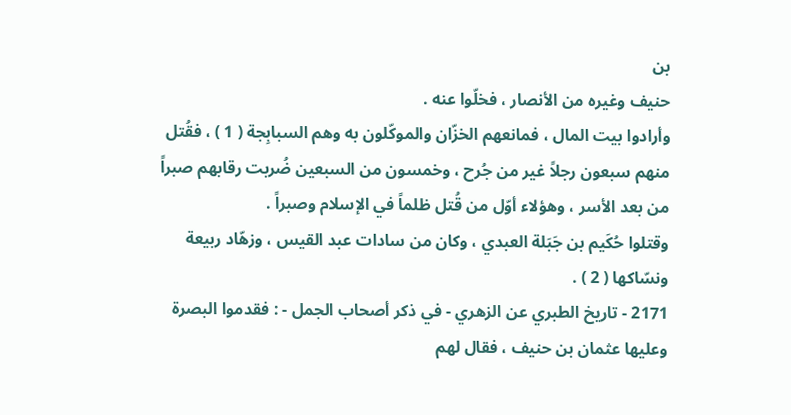بن
حنيف وغيره من الأنصار ، فخلّوا عنه .
وأرادوا بيت المال ، فمانعهم الخزّان والموكّلون به وهم السبابِجة ( 1 ) ، فقُتل
منهم سبعون رجلاً غير من جُرح ، وخمسون من السبعين ضُربت رقابهم صبراً
من بعد الأسر ، وهؤلاء أوّل من قُتل ظلماً في الإسلام وصبراً .
وقتلوا حُكَيم بن جَبَلة العبدي ، وكان من سادات عبد القيس ، وزهّاد ربيعة
ونسّاكها ( 2 ) .
2171 - تاريخ الطبري عن الزهري - في ذكر أصحاب الجمل - : فقدموا البصرة
وعليها عثمان بن حنيف ، فقال لهم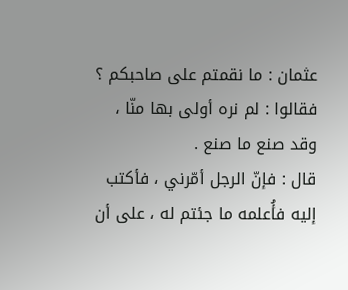عثمان : ما نقمتم على صاحبكم ؟
فقالوا : لم نره أولى بها منّا ، وقد صنع ما صنع .
قال : فإنّ الرجل أمّرني ، فأكتب إليه فأُعلمه ما جئتم له ، على أن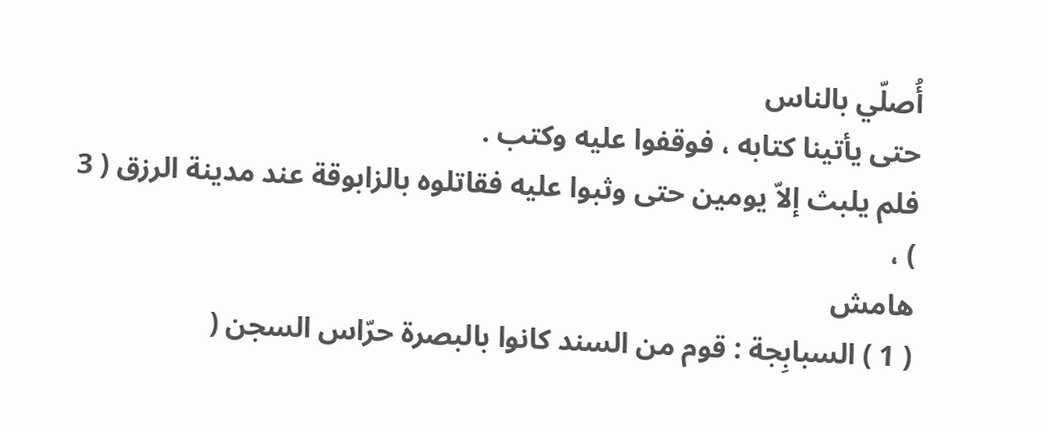أُصلّي بالناس
حتى يأتينا كتابه ، فوقفوا عليه وكتب .
فلم يلبث إلاّ يومين حتى وثبوا عليه فقاتلوه بالزابوقة عند مدينة الرزق ( 3 ) ،
هامش
( 1 ) السبابِجة : قوم من السند كانوا بالبصرة حرّاس السجن (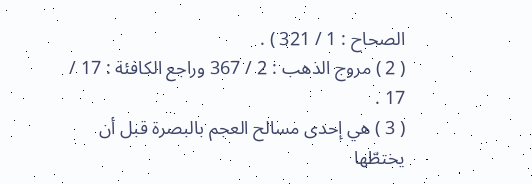الصحاح : 1 / 321 ) .
( 2 ) مروج الذهب : 2 / 367 وراجع الكافئة : 17 / 17 .
( 3 ) هي إحدى مسالح العجم بالبصرة قبل أن يختطّها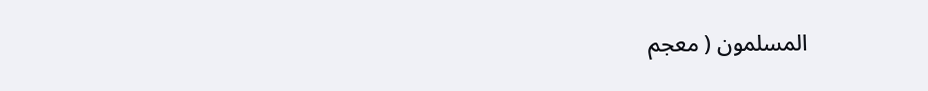المسلمون ( معجم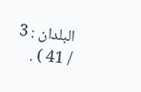البلدان : 3 / 41 ) .